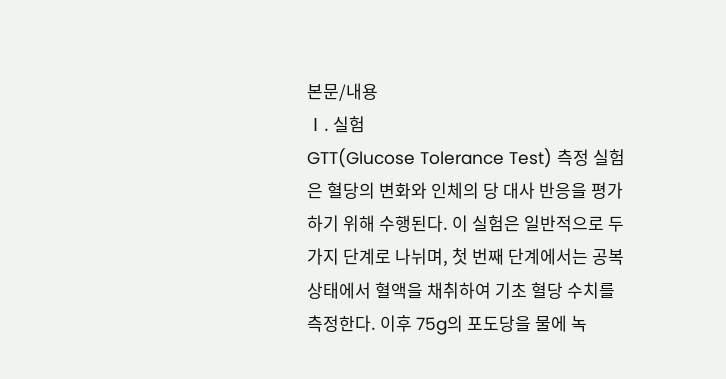본문/내용
Ⅰ. 실험
GTT(Glucose Tolerance Test) 측정 실험은 혈당의 변화와 인체의 당 대사 반응을 평가하기 위해 수행된다. 이 실험은 일반적으로 두 가지 단계로 나뉘며, 첫 번째 단계에서는 공복 상태에서 혈액을 채취하여 기초 혈당 수치를 측정한다. 이후 75g의 포도당을 물에 녹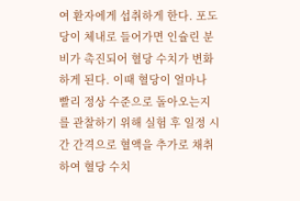여 환자에게 섭취하게 한다. 포도당이 체내로 들어가면 인슐린 분비가 촉진되어 혈당 수치가 변화하게 된다. 이때 혈당이 얼마나 빨리 정상 수준으로 돌아오는지를 관찰하기 위해 실험 후 일정 시간 간격으로 혈액을 추가로 채취하여 혈당 수치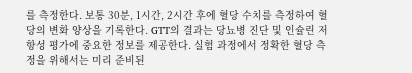를 측정한다. 보통 30분, 1시간, 2시간 후에 혈당 수치를 측정하여 혈당의 변화 양상을 기록한다. GTT의 결과는 당뇨병 진단 및 인슐린 저항성 평가에 중요한 정보를 제공한다. 실험 과정에서 정확한 혈당 측정을 위해서는 미리 준비된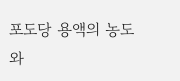포도당 용액의 농도와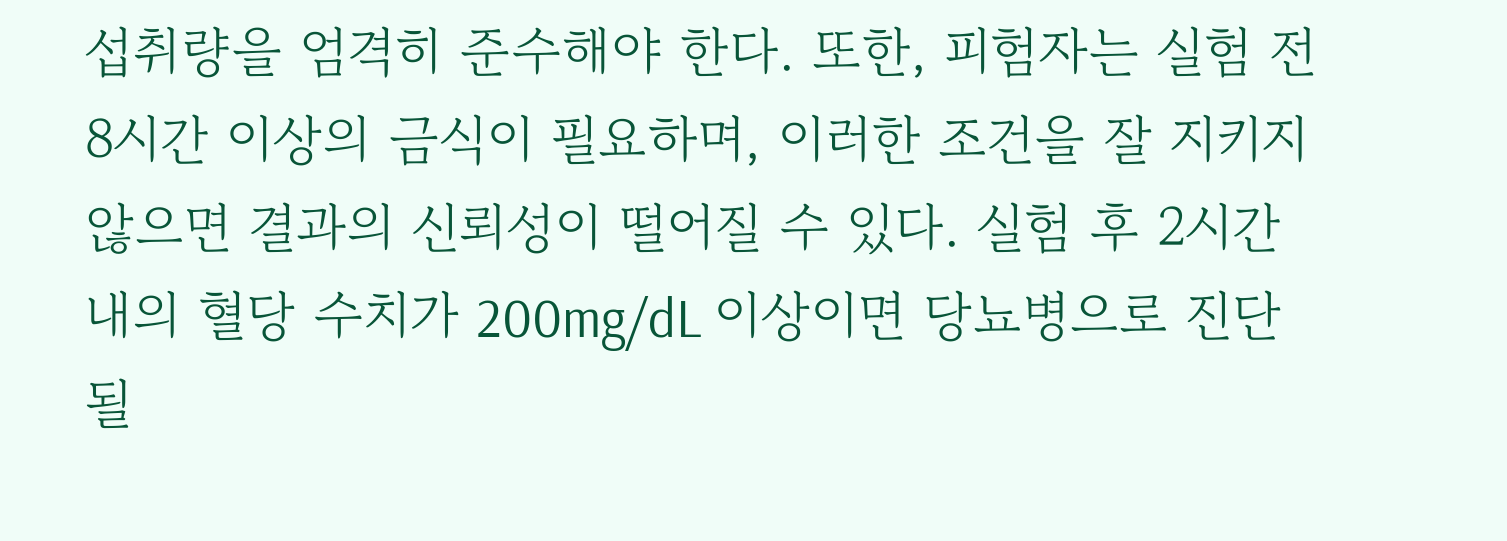섭취량을 엄격히 준수해야 한다. 또한, 피험자는 실험 전 8시간 이상의 금식이 필요하며, 이러한 조건을 잘 지키지 않으면 결과의 신뢰성이 떨어질 수 있다. 실험 후 2시간 내의 혈당 수치가 200mg/dL 이상이면 당뇨병으로 진단될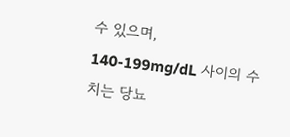수 있으며, 140-199mg/dL 사이의 수치는 당뇨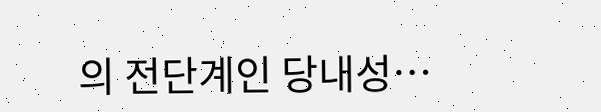의 전단계인 당내성…